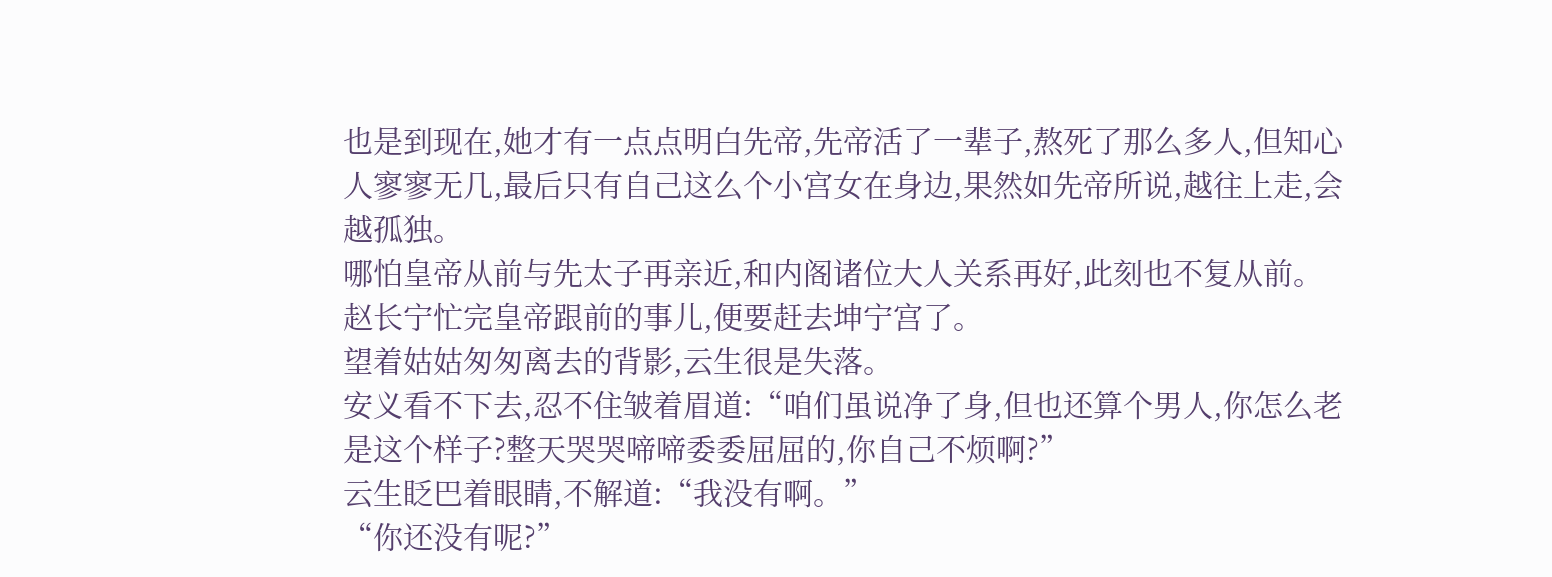也是到现在,她才有一点点明白先帝,先帝活了一辈子,熬死了那么多人,但知心人寥寥无几,最后只有自己这么个小宫女在身边,果然如先帝所说,越往上走,会越孤独。
哪怕皇帝从前与先太子再亲近,和内阁诸位大人关系再好,此刻也不复从前。
赵长宁忙完皇帝跟前的事儿,便要赶去坤宁宫了。
望着姑姑匆匆离去的背影,云生很是失落。
安义看不下去,忍不住皱着眉道:“咱们虽说净了身,但也还算个男人,你怎么老是这个样子?整天哭哭啼啼委委屈屈的,你自己不烦啊?”
云生眨巴着眼睛,不解道:“我没有啊。”
“你还没有呢?”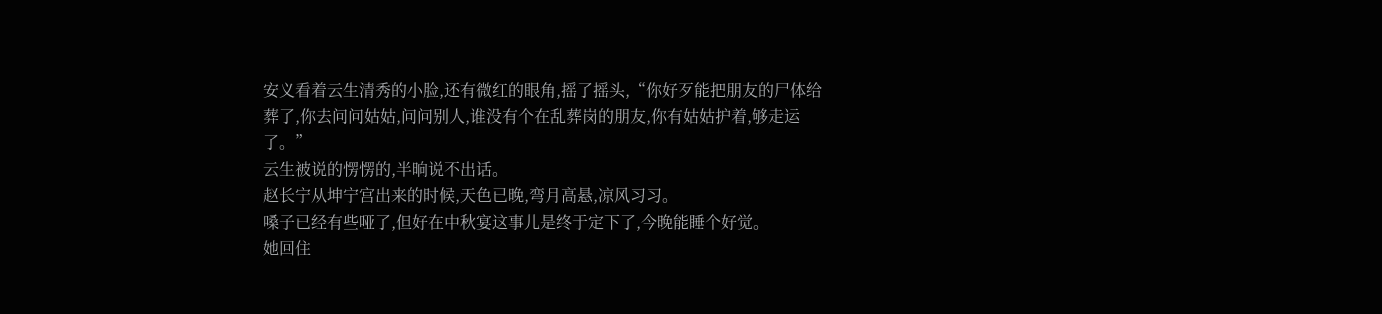安义看着云生清秀的小脸,还有微红的眼角,摇了摇头,“你好歹能把朋友的尸体给葬了,你去问问姑姑,问问别人,谁没有个在乱葬岗的朋友,你有姑姑护着,够走运了。”
云生被说的愣愣的,半晌说不出话。
赵长宁从坤宁宫出来的时候,天色已晚,弯月高悬,凉风习习。
嗓子已经有些哑了,但好在中秋宴这事儿是终于定下了,今晚能睡个好觉。
她回住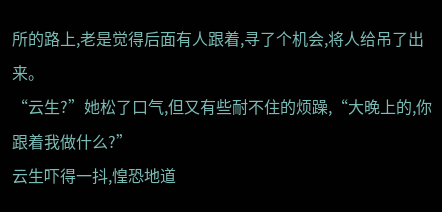所的路上,老是觉得后面有人跟着,寻了个机会,将人给吊了出来。
“云生?”她松了口气,但又有些耐不住的烦躁,“大晚上的,你跟着我做什么?”
云生吓得一抖,惶恐地道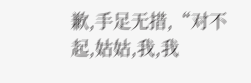歉,手足无措,“对不起,姑姑,我,我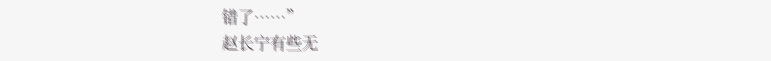错了……”
赵长宁有些无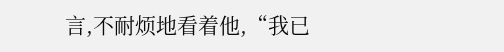言,不耐烦地看着他,“我已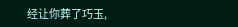经让你葬了巧玉,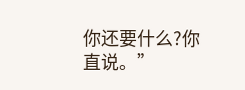你还要什么?你直说。”